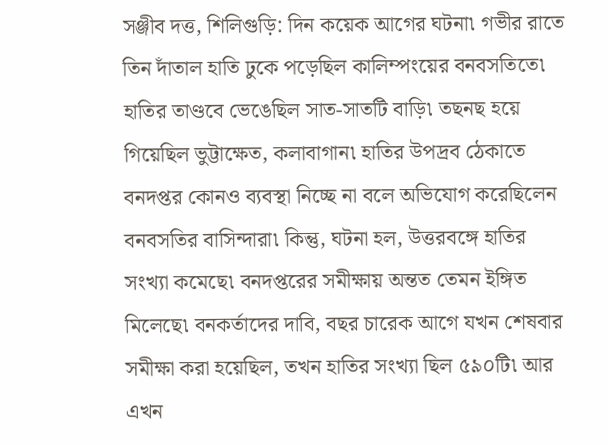সঞ্জীব দত্ত, শিলিগুড়ি: দিন কয়েক আগের ঘটনা৷ গভীর রাতে তিন দাঁতাল হাতি ঢুকে পড়েছিল কালিম্পংয়ের বনবসতিতে৷ হাতির তাণ্ডবে ভেঙেছিল সাত-সাতটি বাড়ি৷ তছনছ হয়ে গিয়েছিল ভুট্টাক্ষেত, কলাবাগান৷ হাতির উপদ্রব ঠেকাতে বনদপ্তর কোনও ব্যবস্থা নিচ্ছে না বলে অভিযোগ করেছিলেন বনবসতির বাসিন্দারা৷ কিন্তু, ঘটনা হল, উত্তরবঙ্গে হাতির সংখ্যা কমেছে৷ বনদপ্তরের সমীক্ষায় অন্তত তেমন ইঙ্গিত মিলেছে৷ বনকর্তাদের দাবি, বছর চারেক আগে যখন শেষবার সমীক্ষা করা হয়েছিল, তখন হাতির সংখ্যা ছিল ৫৯০টি৷ আর এখন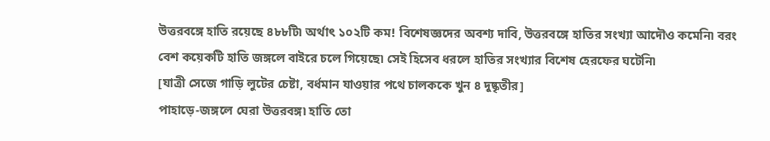উত্তরবঙ্গে হাতি রয়েছে ৪৮৮টি৷ অর্থাৎ ১০২টি কম! বিশেষজ্ঞদের অবশ্য দাবি, উত্তরবঙ্গে হাতির সংখ্যা আদৌও কমেনি৷ বরং বেশ কয়েকটি হাতি জঙ্গলে বাইরে চলে গিয়েছে৷ সেই হিসেব ধরলে হাতির সংখ্যার বিশেষ হেরফের ঘটেনি৷
[যাত্রী সেজে গাড়ি লুটের চেষ্টা, বর্ধমান যাওয়ার পথে চালককে খুন ৪ দুষ্কৃতীর]
পাহাড়ে-জঙ্গলে ঘেরা উত্তরবঙ্গ৷ হাতি তো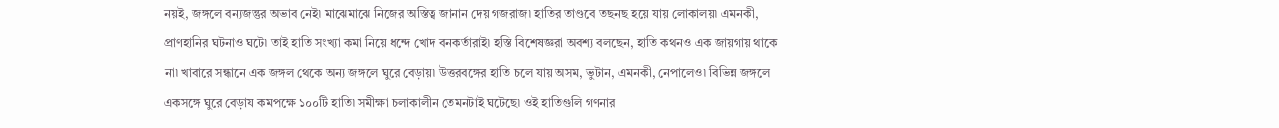নয়ই, জঙ্গলে বন্যজন্তুর অভাব নেই৷ মাঝেমাঝে নিজের অস্তিত্ব জানান দেয় গজরাজ৷ হাতির তাণ্ডবে তছনছ হয়ে যায় লোকালয়৷ এমনকী, প্রাণহানির ঘটনাও ঘটে৷ তাই হাতি সংখ্যা কমা নিয়ে ধন্দে খোদ বনকর্তারাই৷ হস্তি বিশেষজ্ঞরা অবশ্য বলছেন, হাতি কথনও এক জায়গায় থাকে না৷ খাবারে সন্ধানে এক জঙ্গল থেকে অন্য জঙ্গলে ঘুরে বেড়ায়৷ উত্তরবঙ্গের হাতি চলে যায় অসম, ভুটান, এমনকী, নেপালেও৷ বিভিন্ন জঙ্গলে একসঙ্গে ঘুরে বেড়ায কমপক্ষে ১০০টি হাতি৷ সমীক্ষা চলাকালীন তেমনটাই ঘটেছে৷ ওই হাতিগুলি গণনার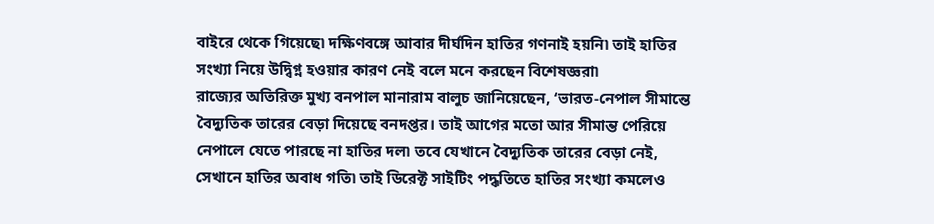বাইরে থেকে গিয়েছে৷ দক্ষিণবঙ্গে আবার দীর্ঘদিন হাতির গণনাই হয়নি৷ তাই হাতির সংখ্যা নিয়ে উদ্বিগ্ন হওয়ার কারণ নেই বলে মনে করছেন বিশেষজ্ঞরা৷
রাজ্যের অতিরিক্ত মুখ্য বনপাল মানারাম বালুচ জানিয়েছেন, ‘ভারত-নেপাল সীমান্তে বৈদ্যুতিক তারের বেড়া দিয়েছে বনদপ্তর। তাই আগের মতো আর সীমান্ত পেরিয়ে নেপালে যেতে পারছে না হাতির দল৷ তবে যেখানে বৈদ্যুতিক তারের বেড়া নেই, সেখানে হাতির অবাধ গতি৷ তাই ডিরেক্ট সাইটিং পদ্ধতিতে হাতির সংখ্যা কমলেও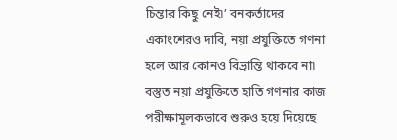চিন্তার কিছু নেই৷’ বনকর্তাদের একাংশেরও দাবি, নয়া প্রযুক্তিতে গণনা হলে আর কোনও বিভ্রান্তি থাকবে না৷ বস্তুত নয়া প্রযুক্তিতে হাতি গণনার কাজ পরীক্ষামূলকভাবে শুরুও হয়ে দিয়েছে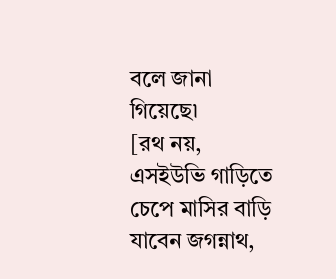বলে জানা গিয়েছে৷
[রথ নয়, এসইউভি গাড়িতে চেপে মাসির বাড়ি যাবেন জগন্নাথ,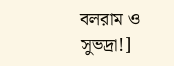বলরাম ও সুভদ্রা!]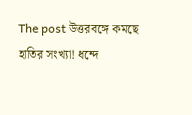The post উত্তরবঙ্গে কমছে হাতির সংখ্যা! ধন্দে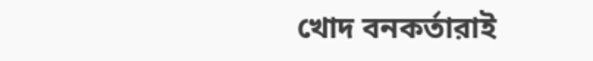খোদ বনকর্তারাই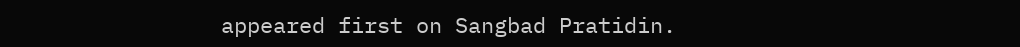appeared first on Sangbad Pratidin.